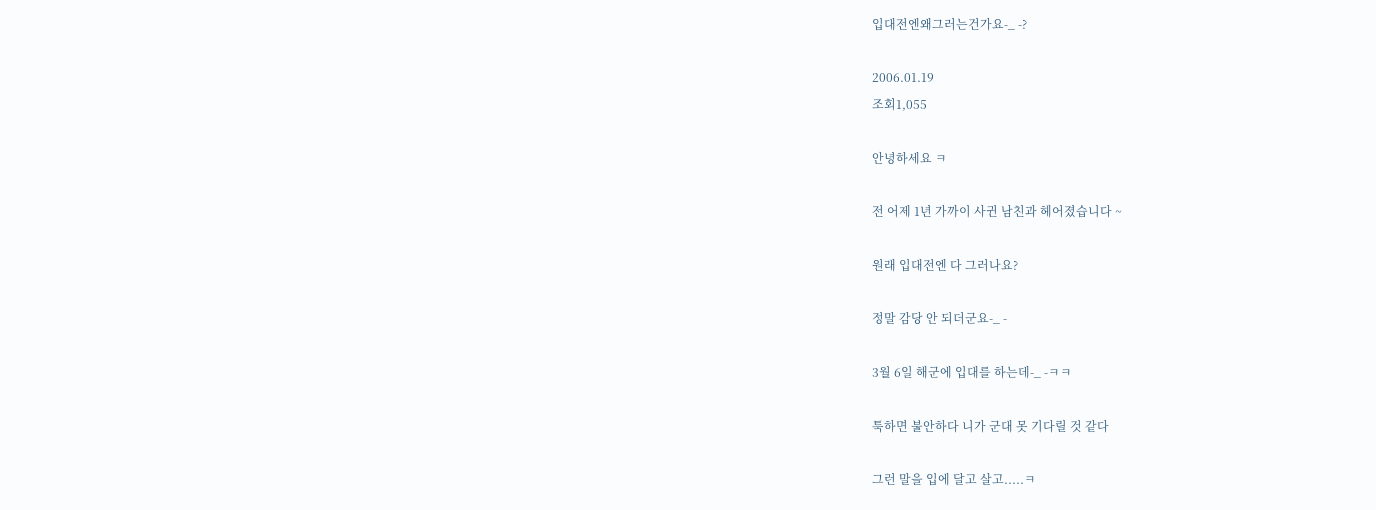입대전엔왜그러는건가요-_ -?

2006.01.19
조회1,055

안녕하세요 ㅋ

전 어제 1년 가까이 사귄 남친과 헤어졌습니다 ~

원래 입대전엔 다 그러나요?

정말 감당 안 되더군요-_ -

3월 6일 해군에 입대를 하는데-_ -ㅋㅋ

툭하면 불안하다 니가 군대 못 기다릴 것 같다

그런 말을 입에 달고 살고.....ㅋ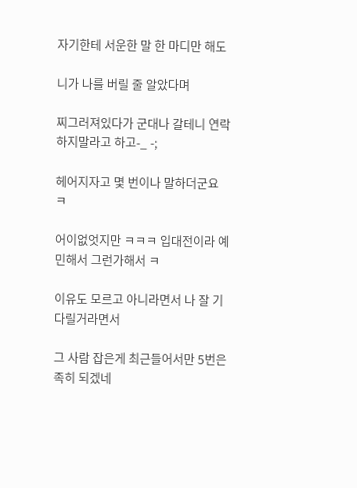자기한테 서운한 말 한 마디만 해도

니가 나를 버릴 줄 알았다며

찌그러져있다가 군대나 갈테니 연락하지말라고 하고-_ -;

헤어지자고 몇 번이나 말하더군요 ㅋ

어이없엇지만 ㅋㅋㅋ 입대전이라 예민해서 그런가해서 ㅋ

이유도 모르고 아니라면서 나 잘 기다릴거라면서

그 사람 잡은게 최근들어서만 5번은 족히 되겠네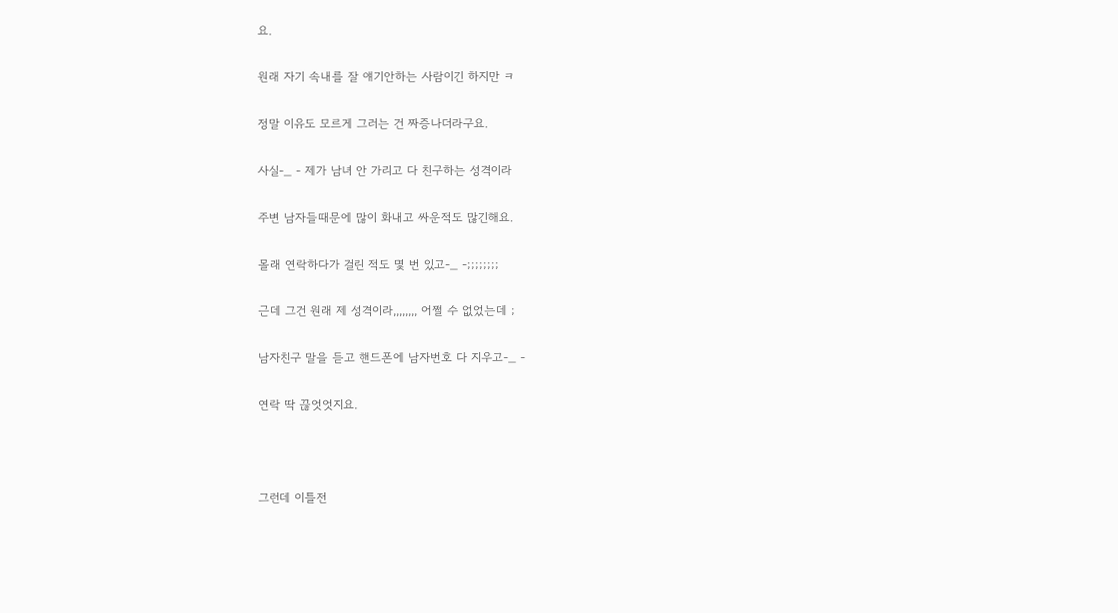요.

원래 자기 속내를 잘 얘기안하는 사람이긴 하지만 ㅋ

정말 이유도 모르게 그러는 건 짜증나더라구요.

사실-_ - 제가 남녀 안 가리고 다 친구하는 성격이라

주변 남자들때문에 많이 화내고 싸운적도 많긴해요.

몰래 연락하다가 걸린 적도 몇 번 있고-_ -;;;;;;;;

근데 그건 원래 제 성격이라,,,,,,,, 어쩔 수 없었는데 ;

남자친구 말을 듣고 핸드폰에 남자번호 다 지우고-_ -

연락 딱 끊엇엇지요.



그런데 이틀전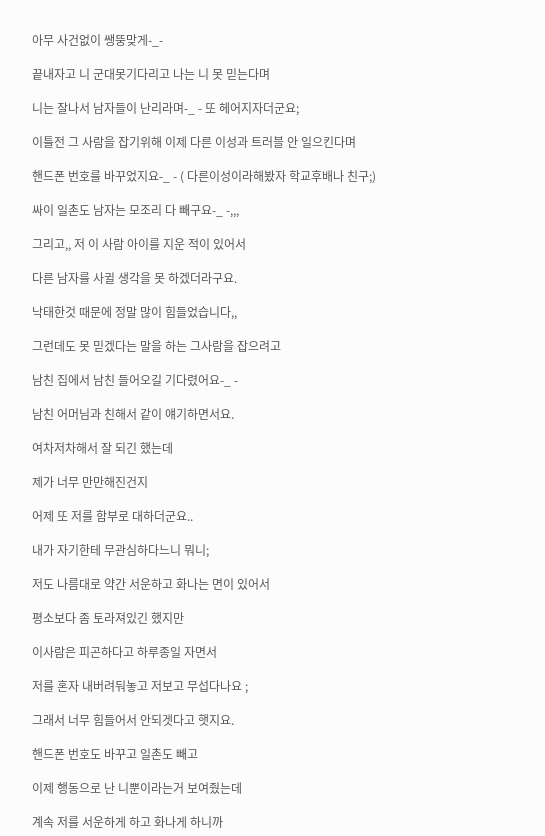아무 사건없이 쌩뚱맞게-_-

끝내자고 니 군대못기다리고 나는 니 못 믿는다며

니는 잘나서 남자들이 난리라며-_ - 또 헤어지자더군요;

이틀전 그 사람을 잡기위해 이제 다른 이성과 트러블 안 일으킨다며

핸드폰 번호를 바꾸었지요-_ - ( 다른이성이라해봤자 학교후배나 친구;)

싸이 일촌도 남자는 모조리 다 빼구요-_ -,,,

그리고,, 저 이 사람 아이를 지운 적이 있어서

다른 남자를 사귈 생각을 못 하겠더라구요.

낙태한것 때문에 정말 많이 힘들었습니다,,

그런데도 못 믿겠다는 말을 하는 그사람을 잡으려고

남친 집에서 남친 들어오길 기다렸어요-_ -

남친 어머님과 친해서 같이 얘기하면서요.

여차저차해서 잘 되긴 했는데

제가 너무 만만해진건지

어제 또 저를 함부로 대하더군요..

내가 자기한테 무관심하다느니 뭐니;

저도 나름대로 약간 서운하고 화나는 면이 있어서

평소보다 좀 토라져있긴 했지만

이사람은 피곤하다고 하루종일 자면서

저를 혼자 내버려둬놓고 저보고 무섭다나요 ;

그래서 너무 힘들어서 안되겟다고 햇지요.

핸드폰 번호도 바꾸고 일촌도 빼고

이제 행동으로 난 니뿐이라는거 보여줬는데

계속 저를 서운하게 하고 화나게 하니까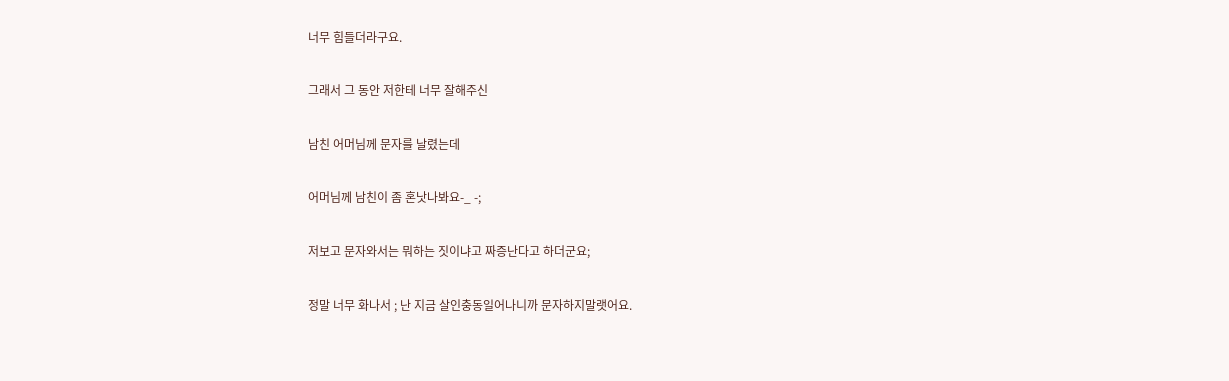너무 힘들더라구요.

그래서 그 동안 저한테 너무 잘해주신

남친 어머님께 문자를 날렸는데

어머님께 남친이 좀 혼낫나봐요-_ -;

저보고 문자와서는 뭐하는 짓이냐고 짜증난다고 하더군요;

정말 너무 화나서 ; 난 지금 살인충동일어나니까 문자하지말랫어요.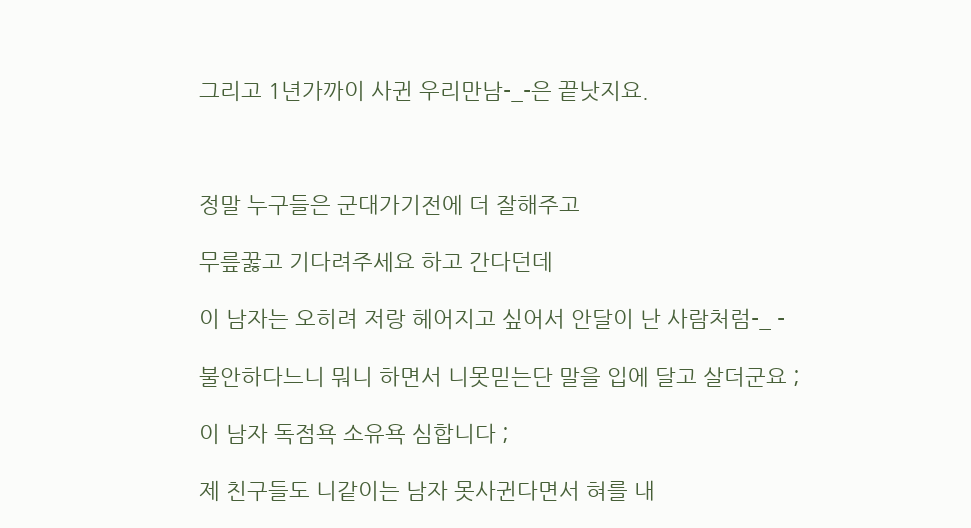그리고 1년가까이 사귄 우리만남-_-은 끝낫지요.



정말 누구들은 군대가기전에 더 잘해주고

무릎꿇고 기다려주세요 하고 간다던데

이 남자는 오히려 저랑 헤어지고 싶어서 안달이 난 사람처럼-_ -

불안하다느니 뭐니 하면서 니못믿는단 말을 입에 달고 살더군요 ;

이 남자 독점욕 소유욕 심합니다 ;

제 친구들도 니같이는 남자 못사귄다면서 혀를 내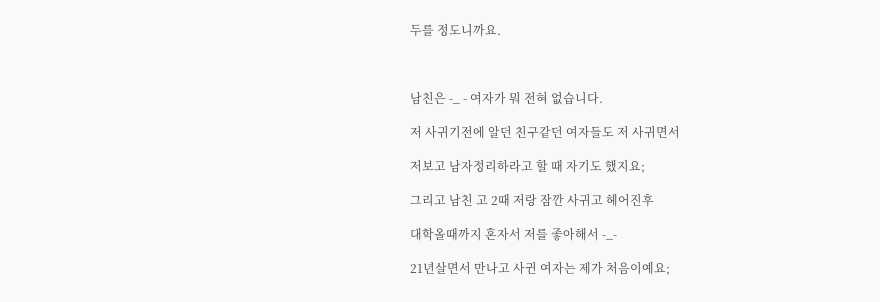두를 정도니까요.



남친은 -_ - 여자가 뭐 전혀 없습니다.

저 사귀기전에 알던 친구같던 여자들도 저 사귀면서

저보고 남자정리하라고 할 때 자기도 했지요;

그리고 남친 고 2때 저랑 잠깐 사귀고 헤어진후

대학올때까지 혼자서 저를 좋아해서 -_-

21년살면서 만나고 사귄 여자는 제가 처음이예요;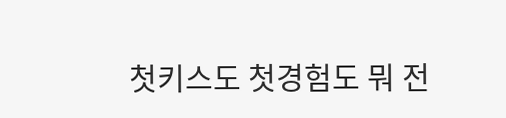첫키스도 첫경험도 뭐 전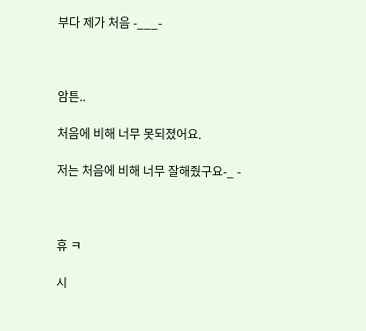부다 제가 처음 -___-



암튼..

처음에 비해 너무 못되졌어요.

저는 처음에 비해 너무 잘해줬구요-_ -



휴 ㅋ

시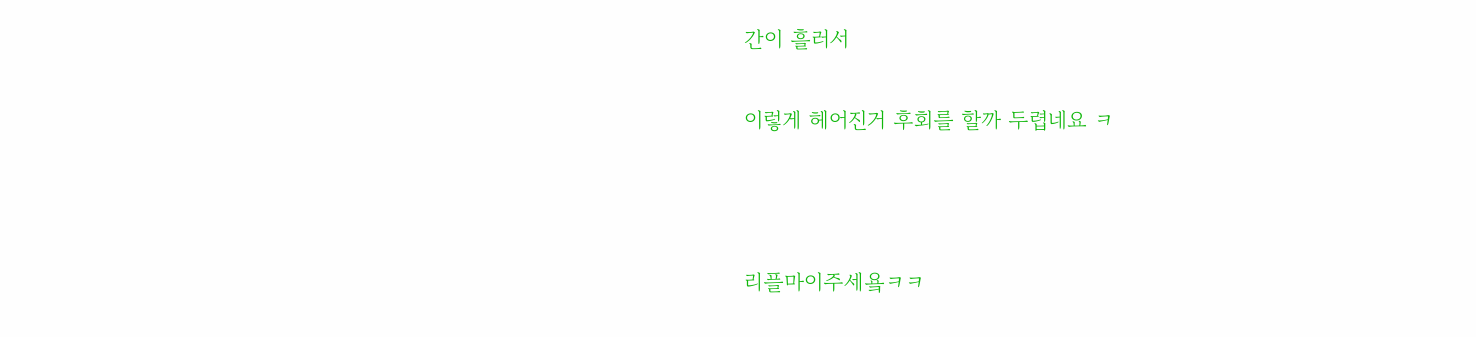간이 흘러서

이렇게 헤어진거 후회를 할까 두렵네요 ㅋ



리플마이주세욬ㅋㅋ